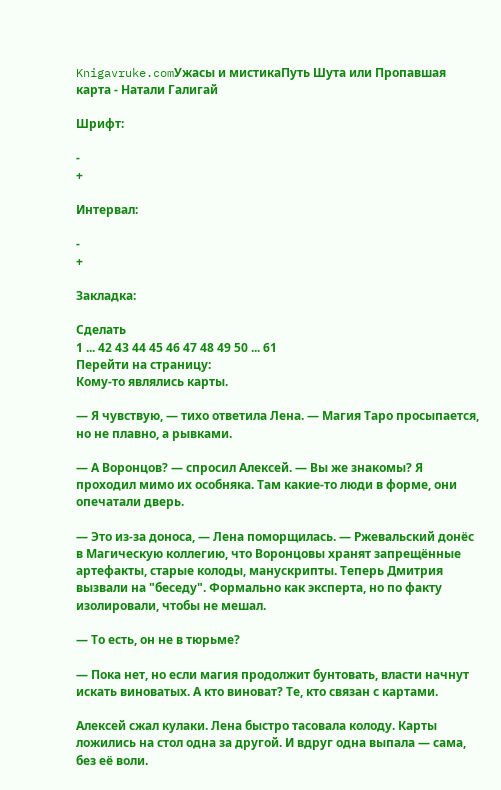Knigavruke.comУжасы и мистикаПуть Шута или Пропавшая карта - Натали Галигай

Шрифт:

-
+

Интервал:

-
+

Закладка:

Сделать
1 ... 42 43 44 45 46 47 48 49 50 ... 61
Перейти на страницу:
Кому-то являлись карты.

— Я чувствую, — тихо ответила Лена. — Магия Таро просыпается, но не плавно, а рывками.

— А Воронцов? — спросил Алексей. — Вы же знакомы? Я проходил мимо их особняка. Там какие-то люди в форме, они опечатали дверь.

— Это из-за доноса, — Лена поморщилась. — Ржевальский донёс в Магическую коллегию, что Воронцовы хранят запрещённые артефакты, старые колоды, манускрипты. Теперь Дмитрия вызвали на "беседу". Формально как эксперта, но по факту изолировали, чтобы не мешал.

— То есть, он не в тюрьме?

— Пока нет, но если магия продолжит бунтовать, власти начнут искать виноватых. А кто виноват? Те, кто связан с картами.

Алексей сжал кулаки. Лена быстро тасовала колоду. Карты ложились на стол одна за другой. И вдруг одна выпала — сама, без её воли.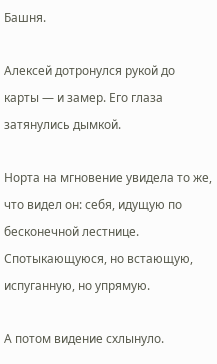Башня.

Алексей дотронулся рукой до карты — и замер. Его глаза затянулись дымкой.

Норта на мгновение увидела то же, что видел он: себя, идущую по бесконечной лестнице. Спотыкающуюся, но встающую, испуганную, но упрямую.

А потом видение схлынуло.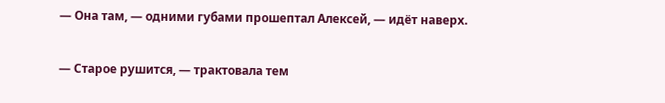— Она там, — одними губами прошептал Алексей, — идёт наверх.

— Старое рушится, — трактовала тем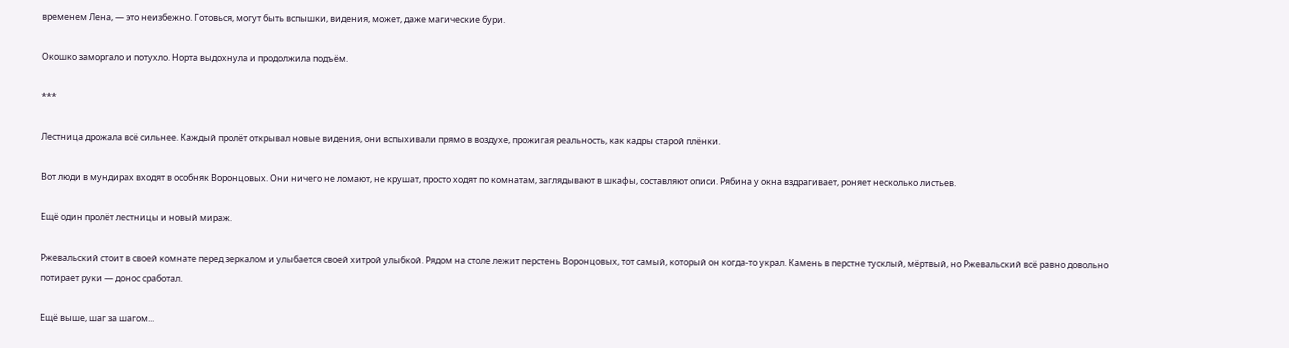временем Лена, — это неизбежно. Готовься, могут быть вспышки, видения, может, даже магические бури.

Окошко заморгало и потухло. Норта выдохнула и продолжила подъём.

***

Лестница дрожала всё сильнее. Каждый пролёт открывал новые видения, они вспыхивали прямо в воздухе, прожигая реальность, как кадры старой плёнки.

Вот люди в мундирах входят в особняк Воронцовых. Они ничего не ломают, не крушат, просто ходят по комнатам, заглядывают в шкафы, составляют описи. Рябина у окна вздрагивает, роняет несколько листьев.

Ещё один пролёт лестницы и новый мираж.

Ржевальский стоит в своей комнате перед зеркалом и улыбается своей хитрой улыбкой. Рядом на столе лежит перстень Воронцовых, тот самый, который он когда-то украл. Камень в перстне тусклый, мёртвый, но Ржевальский всё равно довольно потирает руки — донос сработал.

Ещё выше, шаг за шагом...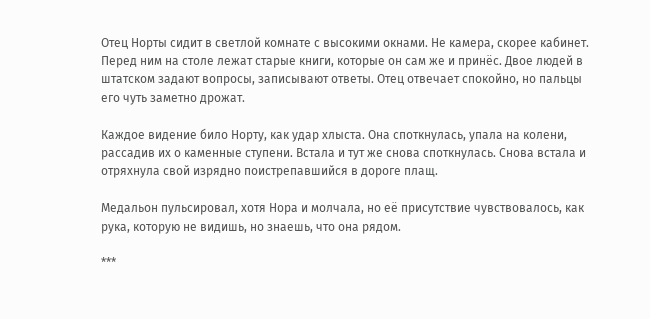Отец Норты сидит в светлой комнате с высокими окнами. Не камера, скорее кабинет. Перед ним на столе лежат старые книги, которые он сам же и принёс. Двое людей в штатском задают вопросы, записывают ответы. Отец отвечает спокойно, но пальцы его чуть заметно дрожат.

Каждое видение било Норту, как удар хлыста. Она споткнулась, упала на колени, рассадив их о каменные ступени. Встала и тут же снова споткнулась. Снова встала и отряхнула свой изрядно поистрепавшийся в дороге плащ.

Медальон пульсировал, хотя Нора и молчала, но её присутствие чувствовалось, как рука, которую не видишь, но знаешь, что она рядом.

***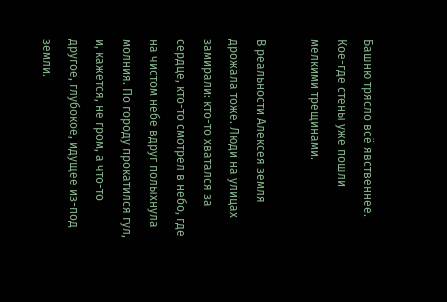Башню трясло всё явственнее. Кое-где стены уже пошли мелкими трещинами.

В реальности Алексея земля дрожала тоже. Люди на улицах замирали: кто-то хватался за сердце, кто-то смотрел в небо, где на чистом небе вдруг полыхнула молния. По городу прокатился гул, и, кажется, не гром, а что-то другое, глубокое, идущее из-под земли.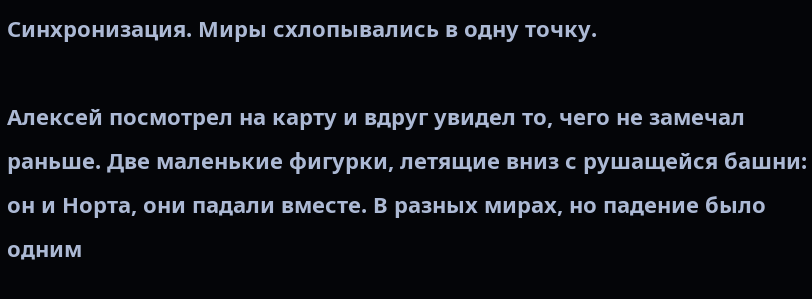Синхронизация. Миры схлопывались в одну точку.

Алексей посмотрел на карту и вдруг увидел то, чего не замечал раньше. Две маленькие фигурки, летящие вниз с рушащейся башни: он и Норта, они падали вместе. В разных мирах, но падение было одним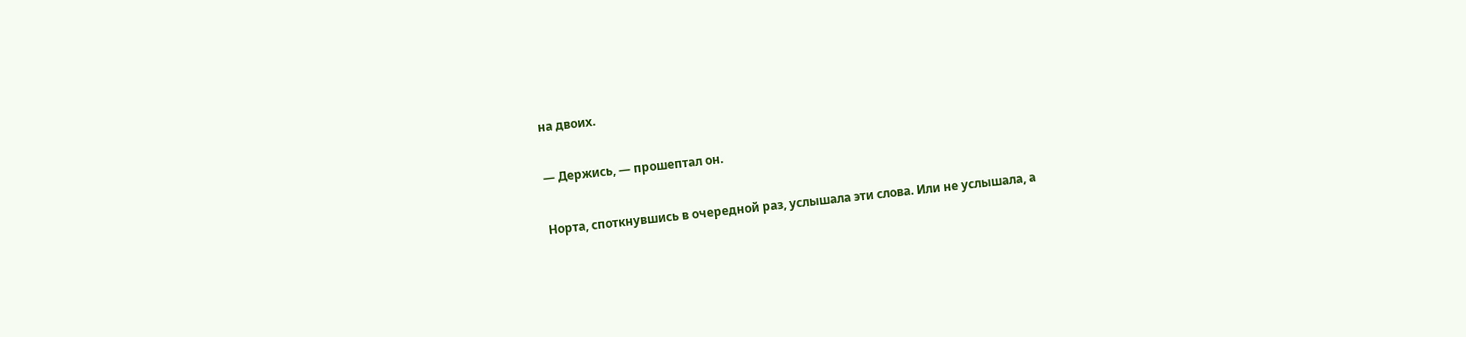на двоих.

— Держись, — прошептал он.

Норта, споткнувшись в очередной раз, услышала эти слова. Или не услышала, а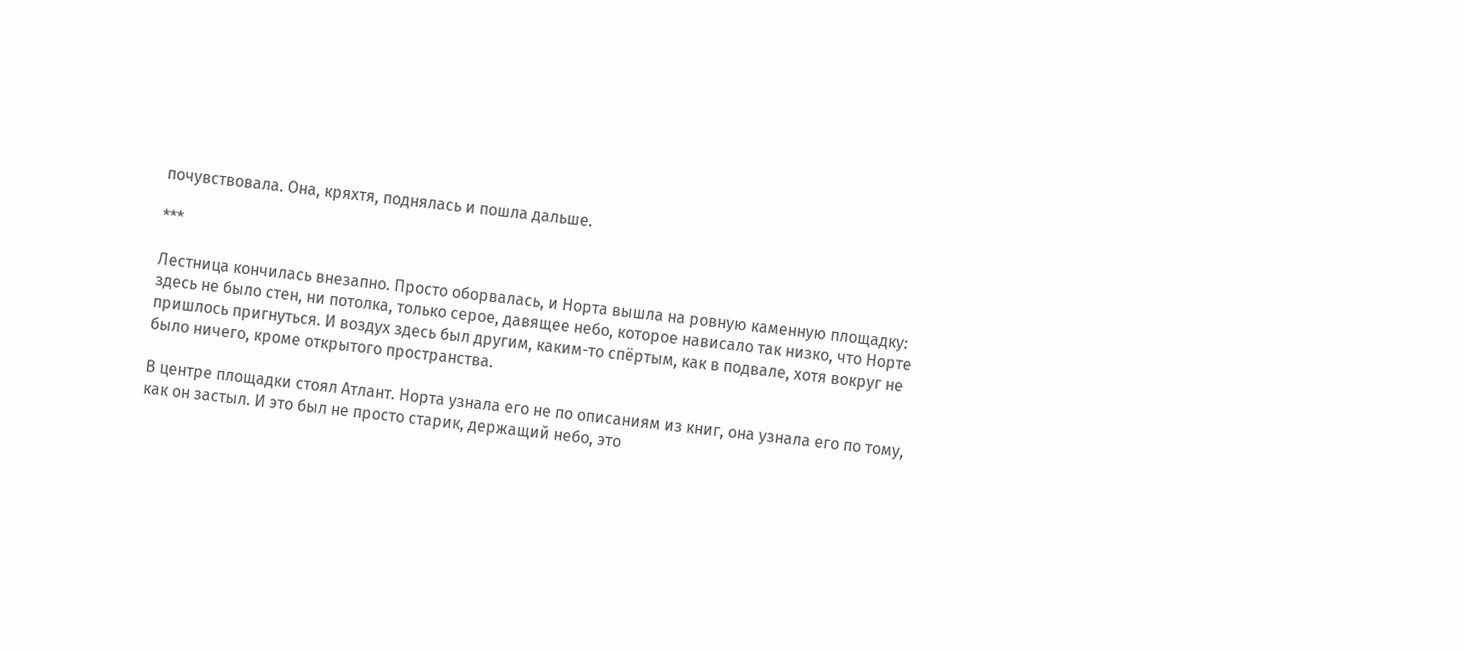почувствовала. Она, кряхтя, поднялась и пошла дальше.

***

Лестница кончилась внезапно. Просто оборвалась, и Норта вышла на ровную каменную площадку: здесь не было стен, ни потолка, только серое, давящее небо, которое нависало так низко, что Норте пришлось пригнуться. И воздух здесь был другим, каким-то спёртым, как в подвале, хотя вокруг не было ничего, кроме открытого пространства.

В центре площадки стоял Атлант. Норта узнала его не по описаниям из книг, она узнала его по тому, как он застыл. И это был не просто старик, держащий небо, это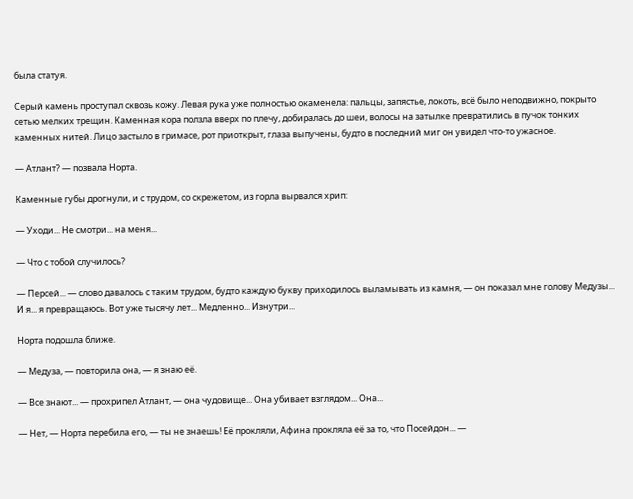была статуя.

Серый камень проступал сквозь кожу. Левая рука уже полностью окаменела: пальцы, запястье, локоть, всё было неподвижно, покрыто сетью мелких трещин. Каменная кора ползла вверх по плечу, добиралась до шеи, волосы на затылке превратились в пучок тонких каменных нитей. Лицо застыло в гримасе, рот приоткрыт, глаза выпучены, будто в последний миг он увидел что-то ужасное.

— Атлант? — позвала Норта.

Каменные губы дрогнули, и с трудом, со скрежетом, из горла вырвался хрип:

— Уходи... Не смотри... на меня...

— Что с тобой случилось?

— Персей... — слово давалось с таким трудом, будто каждую букву приходилось выламывать из камня, — он показал мне голову Медузы... И я... я превращаюсь. Вот уже тысячу лет... Медленно... Изнутри...

Норта подошла ближе.

— Медуза, — повторила она, — я знаю её.

— Все знают... — прохрипел Атлант, — она чудовище... Она убивает взглядом... Она...

— Нет, — Норта перебила его, — ты не знаешь! Её прокляли, Афина прокляла её за то, что Посейдон... —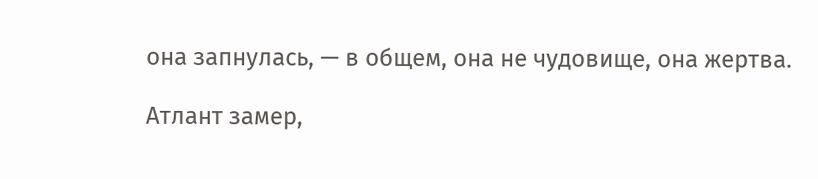она запнулась, — в общем, она не чудовище, она жертва.

Атлант замер,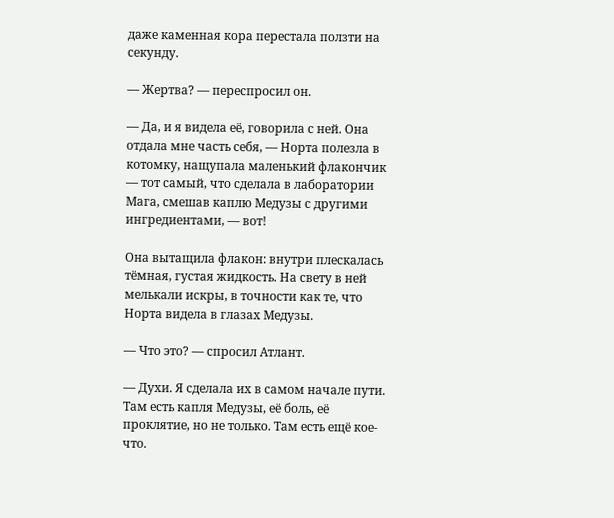даже каменная кора перестала ползти на секунду.

— Жертва? — переспросил он.

— Да, и я видела её, говорила с ней. Она отдала мне часть себя, — Норта полезла в котомку, нащупала маленький флакончик — тот самый, что сделала в лаборатории Мага, смешав каплю Медузы с другими ингредиентами, — вот!

Она вытащила флакон: внутри плескалась тёмная, густая жидкость. На свету в ней мелькали искры, в точности как те, что Норта видела в глазах Медузы.

— Что это? — спросил Атлант.

— Духи. Я сделала их в самом начале пути. Там есть капля Медузы, её боль, её проклятие, но не только. Там есть ещё кое-что.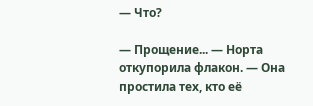— Что?

— Прощение... — Норта откупорила флакон. — Она простила тех, кто её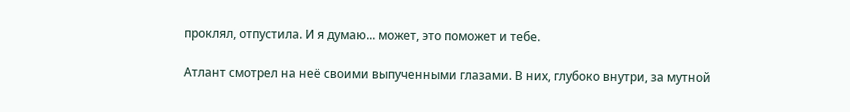проклял, отпустила. И я думаю... может, это поможет и тебе.

Атлант смотрел на неё своими выпученными глазами. В них, глубоко внутри, за мутной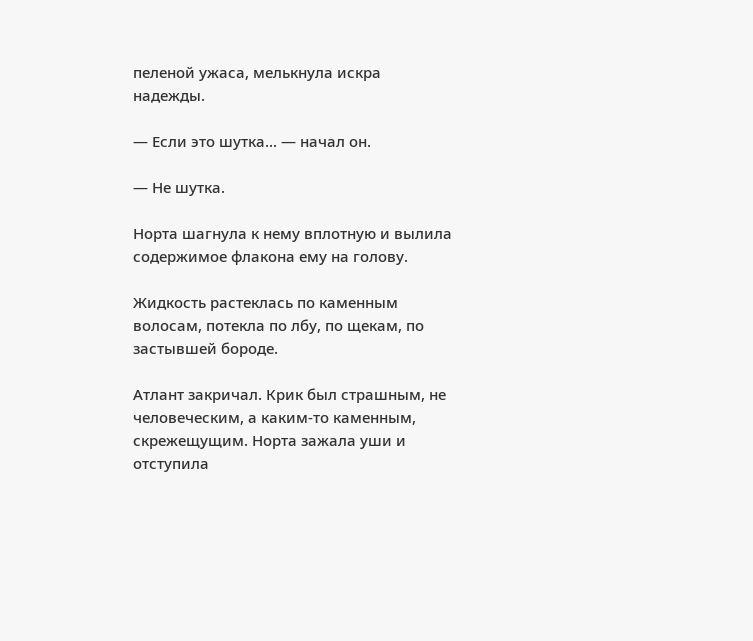пеленой ужаса, мелькнула искра надежды.

— Если это шутка... — начал он.

— Не шутка.

Норта шагнула к нему вплотную и вылила содержимое флакона ему на голову.

Жидкость растеклась по каменным волосам, потекла по лбу, по щекам, по застывшей бороде.

Атлант закричал. Крик был страшным, не человеческим, а каким-то каменным, скрежещущим. Норта зажала уши и отступила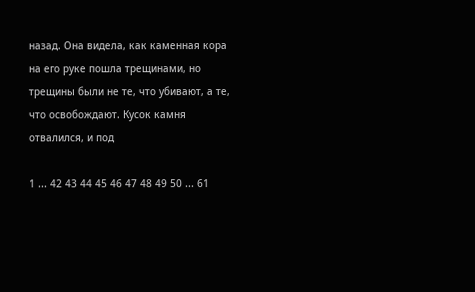назад. Она видела, как каменная кора на его руке пошла трещинами, но трещины были не те, что убивают, а те, что освобождают. Кусок камня отвалился, и под

1 ... 42 43 44 45 46 47 48 49 50 ... 61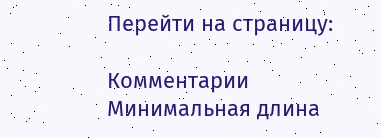Перейти на страницу:

Комментарии
Минимальная длина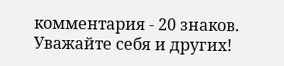комментария - 20 знаков. Уважайте себя и других!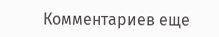Комментариев еще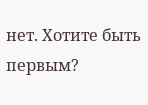нет. Хотите быть первым?